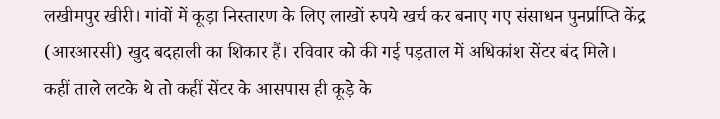लखीमपुर खीरी। गांवों में कूड़ा निस्तारण के लिए लाखों रुपये खर्च कर बनाए गए संसाधन पुनर्प्राप्ति केंद्र (आरआरसी) खुद बदहाली का शिकार हैं। रविवार को की गई पड़ताल में अधिकांश सेंटर बंद मिले।
कहीं ताले लटके थे तो कहीं सेंटर के आसपास ही कूड़े के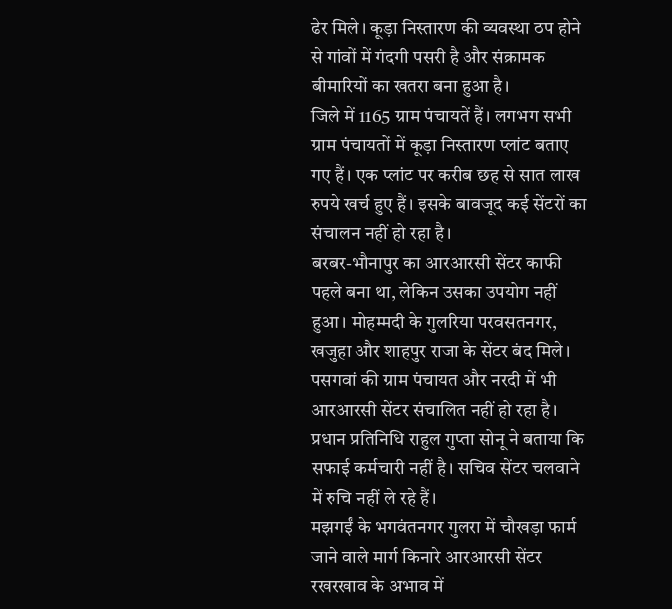ढेर मिले। कूड़ा निस्तारण की व्यवस्था ठप होने से गांवों में गंदगी पसरी है और संक्रामक बीमारियों का खतरा बना हुआ है।
जिले में 1165 ग्राम पंचायतें हैं। लगभग सभी ग्राम पंचायतों में कूड़ा निस्तारण प्लांट बताए गए हैं। एक प्लांट पर करीब छह से सात लाख रुपये खर्च हुए हैं। इसके बावजूद कई सेंटरों का संचालन नहीं हो रहा है।
बरबर-भौनापुर का आरआरसी सेंटर काफी पहले बना था, लेकिन उसका उपयोग नहीं हुआ। मोहम्मदी के गुलरिया परवसतनगर, खजुहा और शाहपुर राजा के सेंटर बंद मिले। पसगवां की ग्राम पंचायत और नरदी में भी आरआरसी सेंटर संचालित नहीं हो रहा है। प्रधान प्रतिनिधि राहुल गुप्ता सोनू ने बताया कि सफाई कर्मचारी नहीं है। सचिव सेंटर चलवाने में रुचि नहीं ले रहे हैं।
मझगईं के भगवंतनगर गुलरा में चौखड़ा फार्म जाने वाले मार्ग किनारे आरआरसी सेंटर रखरखाव के अभाव में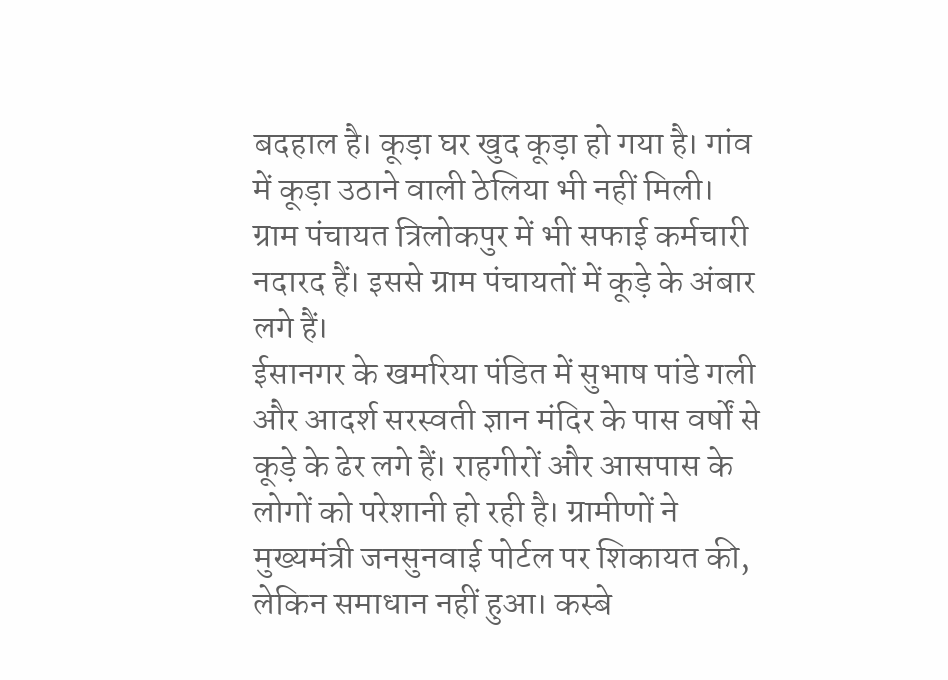बदहाल है। कूड़ा घर खुद कूड़ा हो गया है। गांव में कूड़ा उठाने वाली ठेलिया भी नहीं मिली। ग्राम पंचायत त्रिलोकपुर में भी सफाई कर्मचारी नदारद हैं। इससे ग्राम पंचायतों में कूड़े के अंबार लगे हैं।
ईसानगर के खमरिया पंडित में सुभाष पांडे गली और आदर्श सरस्वती ज्ञान मंदिर के पास वर्षों से कूड़े के ढेर लगे हैं। राहगीरों और आसपास के लोगों को परेशानी हो रही है। ग्रामीणों ने मुख्यमंत्री जनसुनवाई पोर्टल पर शिकायत की, लेकिन समाधान नहीं हुआ। कस्बे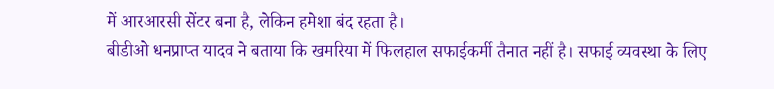में आरआरसी सेंटर बना है, लेकिन हमेशा बंद रहता है।
बीडीओ धनप्राप्त यादव ने बताया कि खमरिया में फिलहाल सफाईकर्मी तैनात नहीं है। सफाई व्यवस्था के लिए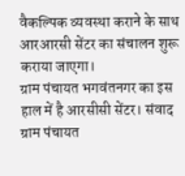वैकल्पिक व्यवस्था कराने के साथ आरआरसी सेंटर का संचालन शुरू कराया जाएगा।
ग्राम पंचायत भगवंतनगर का इस हाल में है आरसीसी सेंटर। संवाद
ग्राम पंचायत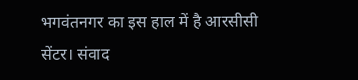भगवंतनगर का इस हाल में है आरसीसी सेंटर। संवाद